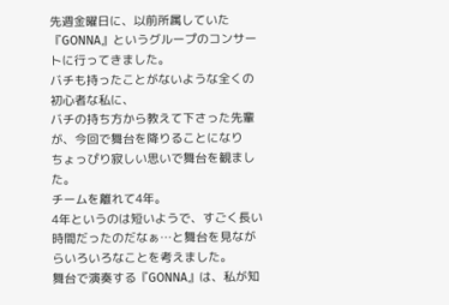先週金曜日に、以前所属していた『GONNA』というグループのコンサートに行ってきました。
バチも持ったことがないような全くの初心者な私に、
バチの持ち方から教えて下さった先輩が、今回で舞台を降りることになり
ちょっぴり寂しい思いで舞台を観ました。
チームを離れて4年。
4年というのは短いようで、すごく長い時間だったのだなぁ…と舞台を見ながらいろいろなことを考えました。
舞台で演奏する『GONNA』は、私が知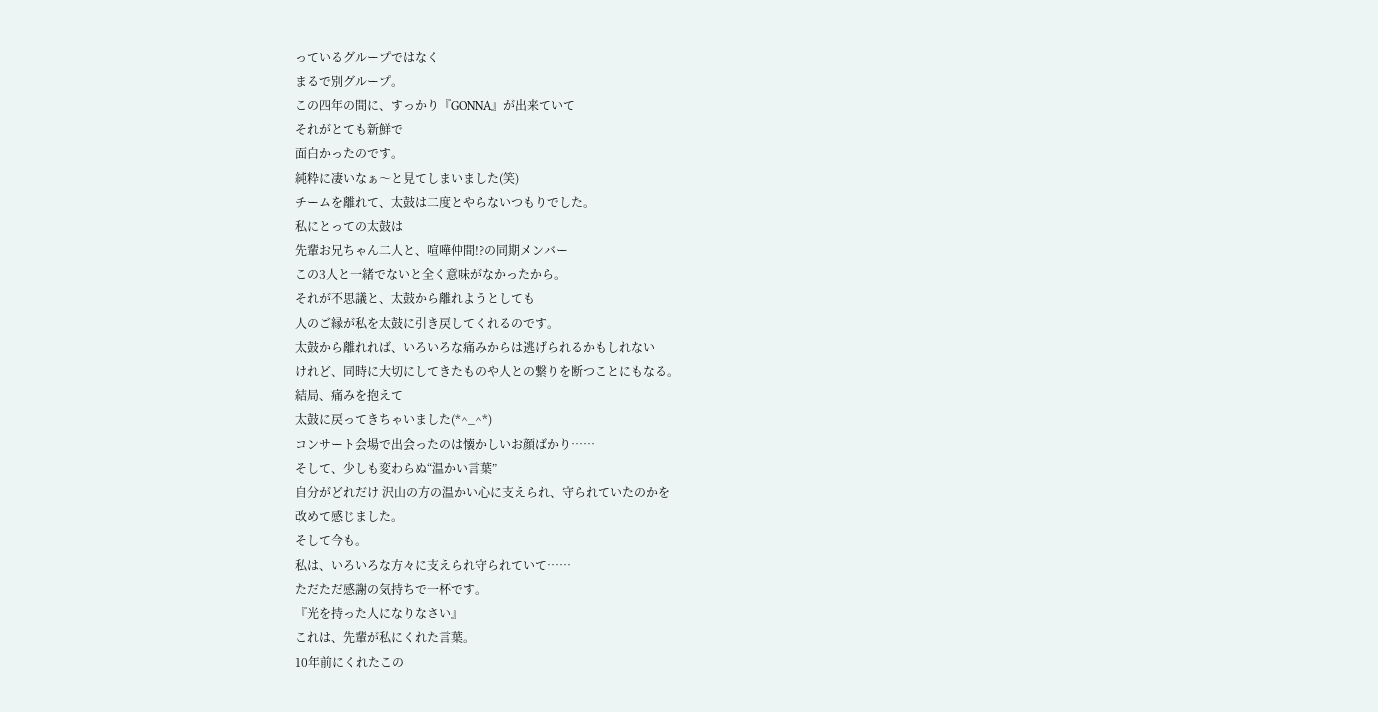っているグループではなく
まるで別グループ。
この四年の間に、すっかり『GONNA』が出来ていて
それがとても新鮮で
面白かったのです。
純粋に凄いなぁ〜と見てしまいました(笑)
チームを離れて、太鼓は二度とやらないつもりでした。
私にとっての太鼓は
先輩お兄ちゃん二人と、喧嘩仲間!?の同期メンバー
この3人と一緒でないと全く意味がなかったから。
それが不思議と、太鼓から離れようとしても
人のご縁が私を太鼓に引き戻してくれるのです。
太鼓から離れれば、いろいろな痛みからは逃げられるかもしれない
けれど、同時に大切にしてきたものや人との繋りを断つことにもなる。
結局、痛みを抱えて
太鼓に戻ってきちゃいました(*^_^*)
コンサート会場で出会ったのは懐かしいお顔ばかり……
そして、少しも変わらぬ“温かい言葉”
自分がどれだけ 沢山の方の温かい心に支えられ、守られていたのかを
改めて感じました。
そして今も。
私は、いろいろな方々に支えられ守られていて……
ただただ感謝の気持ちで一杯です。
『光を持った人になりなさい』
これは、先輩が私にくれた言葉。
10年前にくれたこの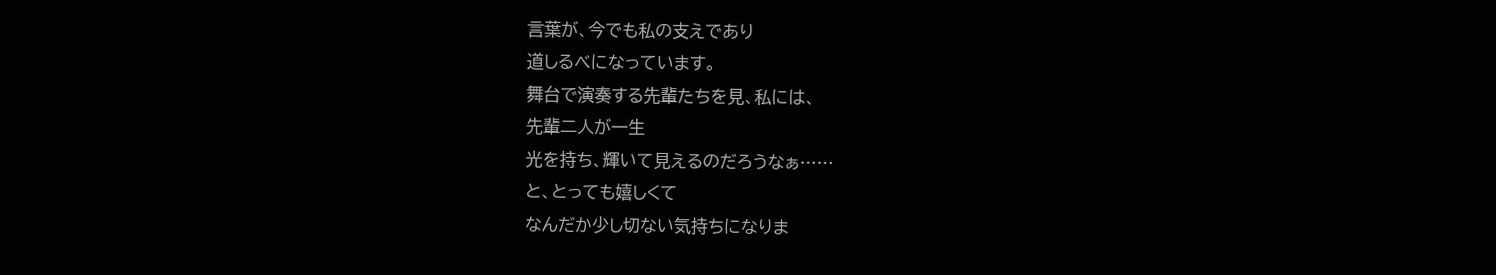言葉が、今でも私の支えであり
道しるべになっています。
舞台で演奏する先輩たちを見、私には、
先輩二人が一生
光を持ち、輝いて見えるのだろうなぁ……
と、とっても嬉しくて
なんだか少し切ない気持ちになりま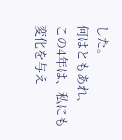した。
何はともあれ、
この4年は、私にも変化を与え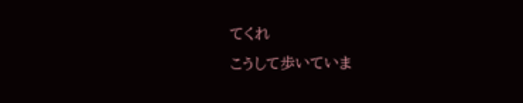てくれ
こうして歩いていま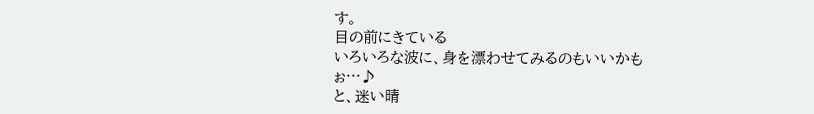す。
目の前にきている
いろいろな波に、身を漂わせてみるのもいいかもぉ…♪
と、迷い晴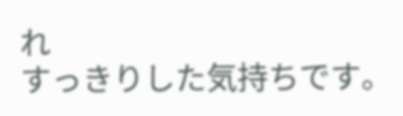れ
すっきりした気持ちです。